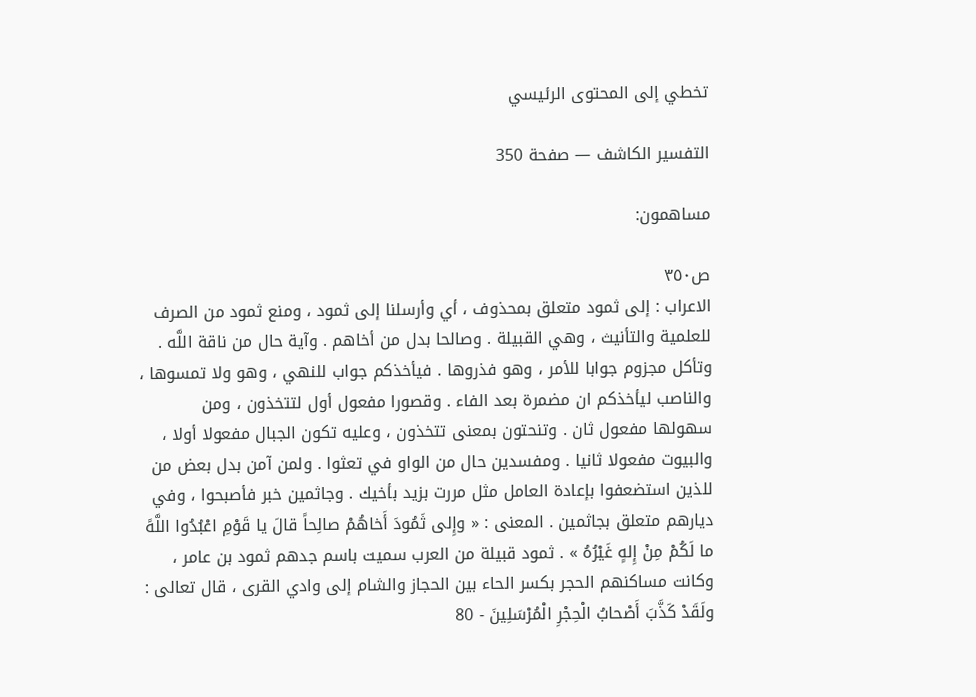تخطي إلى المحتوى الرئيسي

التفسير الكاشف — صفحة 350

مساهمون:

ص٣٥٠
الاعراب : إلى ثمود متعلق بمحذوف ، أي وأرسلنا إلى ثمود ، ومنع ثمود من الصرف للعلمية والتأنيث ، وهي القبيلة . وصالحا بدل من أخاهم . وآية حال من ناقة اللَّه . وتأكل مجزوم جوابا للأمر ، وهو فذروها . فيأخذكم جواب للنهي ، وهو ولا تمسوها ، والناصب ليأخذكم ان مضمرة بعد الفاء . وقصورا مفعول أول لتتخذون ، ومن سهولها مفعول ثان . وتنحتون بمعنى تتخذون ، وعليه تكون الجبال مفعولا أولا ، والبيوت مفعولا ثانيا . ومفسدين حال من الواو في تعثوا . ولمن آمن بدل بعض من للذين استضعفوا بإعادة العامل مثل مررت بزيد بأخيك . وجاثمين خبر فأصبحوا ، وفي ديارهم متعلق بجاثمين . المعنى : « وإِلى ثَمُودَ أَخاهُمْ صالِحاً قالَ يا قَوْمِ اعْبُدُوا اللَّهً ما لَكُمْ مِنْ إِلهٍ غَيْرُهُ » . ثمود قبيلة من العرب سميت باسم جدهم ثمود بن عامر ، وكانت مساكنهم الحجر بكسر الحاء بين الحجاز والشام إلى وادي القرى ، قال تعالى : ولَقَدْ كَذَّبَ أَصْحابُ الْحِجْرِ الْمُرْسَلِينَ - 80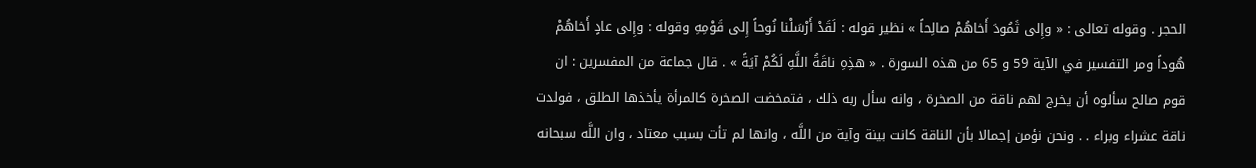الحجر . وقوله تعالى : « وإِلى ثَمُودَ أَخاهُمْ صالِحاً » نظير قوله : لَقَدْ أَرْسَلْنا نُوحاً إِلى قَوْمِهِ وقوله : وإِلى عادٍ أَخاهُمْ هُوداً ومر التفسير في الآية 59 و 65 من هذه السورة . « هذِهِ ناقَةُ اللَّهِ لَكُمْ آيَةً » . قال جماعة من المفسرين : ان قوم صالح سألوه أن يخرج لهم ناقة من الصخرة ، وانه سأل ربه ذلك ، فتمخضت الصخرة كالمرأة يأخذها الطلق ، فولدت ناقة عشراء وبراء . . ونحن نؤمن إجمالا بأن الناقة كانت بينة وآية من اللَّه ، وانها لم تأت بسبب معتاد ، وان اللَّه سبحانه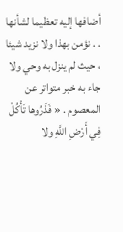أضافها إليه تعظيما لشأنها . . نؤمن بهذا ولا نزيد شيئا ، حيث لم ينزل به وحي ولا جاء به خبر متواتر عن المعصوم . « فَذَرُوها تَأْكُلْ فِي أَرْضِ اللَّهِ ولا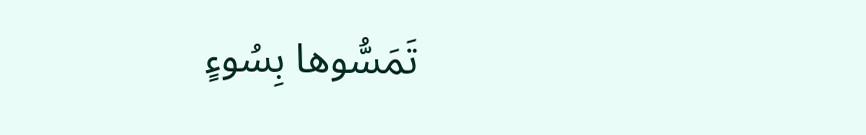تَمَسُّوها بِسُوءٍ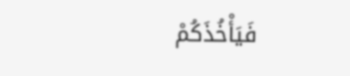فَيَأْخُذَكُمْ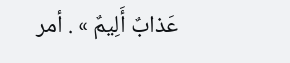عَذابٌ أَلِيمٌ » . أمر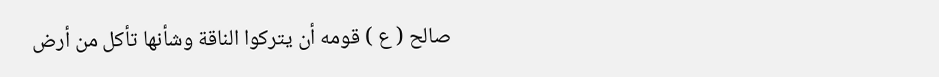صالح ( ع ) قومه أن يتركوا الناقة وشأنها تأكل من أرض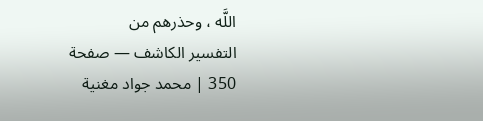اللَّه ، وحذرهم من
التفسير الكاشف — صفحة 350 | محمد جواد مغنية